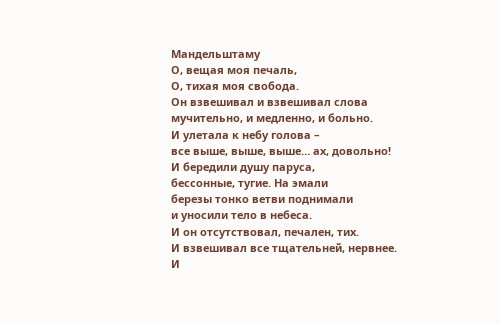Мандельштаму
О, вещая моя печаль,
О, тихая моя свобода.
Он взвешивал и взвешивал слова
мучительно, и медленно, и больно.
И улетала к небу голова –
все выше, выше, выше… ах, довольно!
И бередили душу паруса,
бессонные, тугие. На эмали
березы тонко ветви поднимали
и уносили тело в небеса.
И он отсутствовал, печален, тих.
И взвешивал все тщательней, нервнее.
И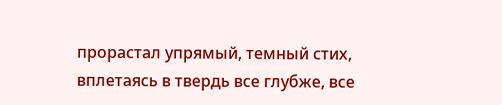прорастал упрямый, темный стих,
вплетаясь в твердь все глубже, все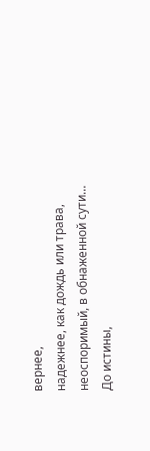вернее,
надежнее, как дождь или трава,
неоспоримый, в обнаженной сути…
До истины,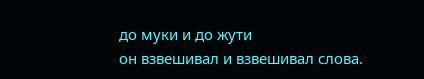до муки и до жути
он взвешивал и взвешивал слова.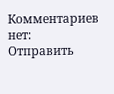Комментариев нет:
Отправить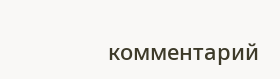комментарий